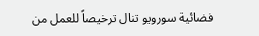فضائية سورويو تنال ترخيصاً للعمل من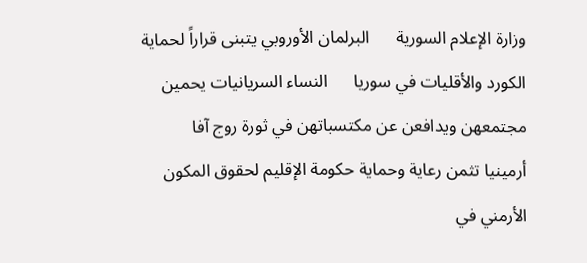وزارة الإعلام السورية      البرلمان الأوروبي يتبنى قراراً لحماية الكورد والأقليات في سوريا      النساء السريانيات يحمين مجتمعهن ويدافعن عن مكتسباتهن في ثورة روج آفا      أرمينيا تثمن رعاية وحماية حكومة الإقليم لحقوق المكون الأرمني في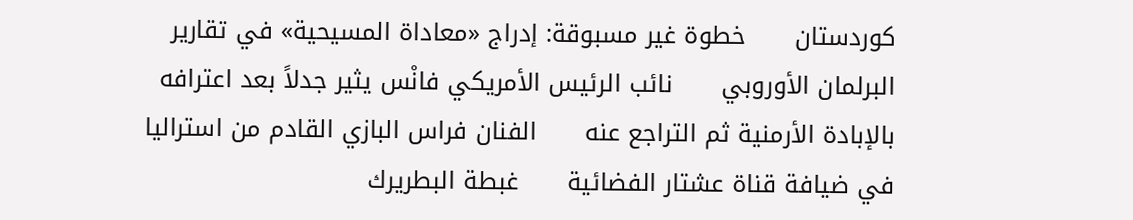كوردستان      خطوة غير مسبوقة: إدراج «معاداة المسيحية» في تقارير البرلمان الأوروبي      نائب الرئيس الأمريكي فانْس يثير جدلاً بعد اعترافه بالإبادة الأرمنية ثم التراجع عنه      الفنان فراس البازي القادم من استراليا في ضيافة قناة عشتار الفضائية      غبطة البطريرك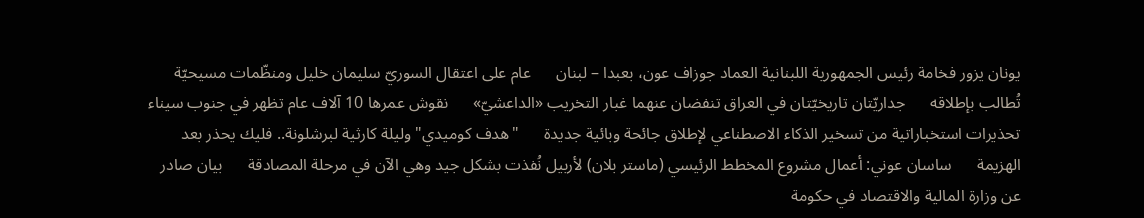يونان يزور فخامة رئيس الجمهورية اللبنانية العماد جوزاف عون، بعبدا – لبنان      عام على اعتقال السوريّ سليمان خليل ومنظّمات مسيحيّة تُطالب بإطلاقه      جداريّتان تاريخيّتان في العراق تنفضان عنهما غبار التخريب «الداعشيّ»      نقوش عمرها 10 آلاف عام تظهر في جنوب سيناء      تحذيرات استخباراتية من تسخير الذكاء الاصطناعي لإطلاق جائحة وبائية جديدة      "هدف كوميدي" وليلة كارثية لبرشلونة.. فليك يحذر بعد الهزيمة      ساسان عوني: أعمال مشروع المخطط الرئيسي (ماستر بلان) لأربيل نُفذت بشكل جيد وهي الآن في مرحلة المصادقة      بيان صادر عن وزارة المالية والاقتصاد في حكومة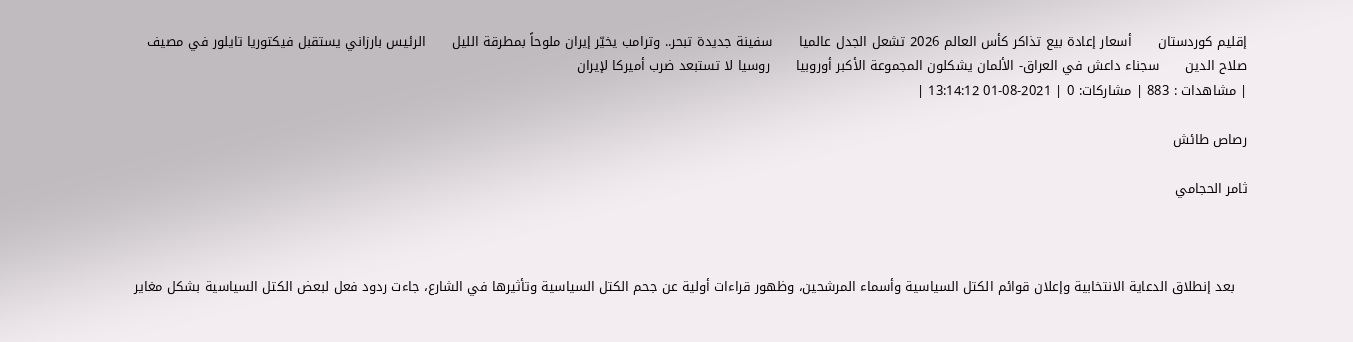إقليم كوردستان      أسعار إعادة بيع تذاكر كأس العالم 2026 تشعل الجدل عالميا      سفينة جديدة تبحر.. وترامب يخيّر إيران ملوحاً بمطرقة الليل      الرئيس بارزاني يستقبل فيكتوريا تايلور في مصيف صلاح الدين      سجناء داعش في العراق- الألمان يشكلون المجموعة الأكبر أوروبيا      روسيا لا تستبعد ضرب أميركا لإيران
| مشاهدات : 883 | مشاركات: 0 | 2021-08-01 13:14:12 |

رصاص طائش

ثامر الحجامي



   بعد إنطلاق الدعاية الانتخابية وإعلان قوائم الكتل السياسية وأسماء المرشحين، وظهور قراءات أولية عن جحم الكتل السياسية وتأثيرها في الشارع، جاءت ردود فعل لبعض الكتل السياسية بشكل مغاير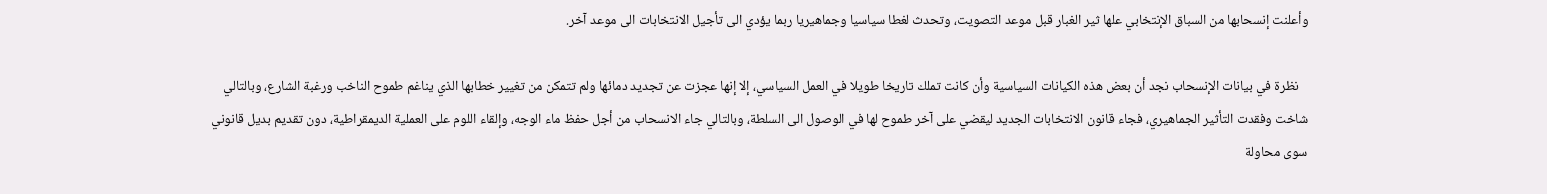وأعلنت إنسحابها من السباق الإنتخابي علها ثير الغبار قبل موعد التصويت، وتحدث لغطا سياسيا وجماهيريا ربما يؤدي الى تأجيل الانتخابات الى موعد آخر.

   نظرة في بيانات الإنسحاب نجد أن بعض هذه الكيانات السياسية وأن كانت تملك تاريخا طويلا في العمل السياسي، إلا إنها عجزت عن تجديد دمائها ولم تتمكن من تغيير خطابها الذي يناغم طموح الناخب ورغبة الشارع، وبالتالي شاخت وفقدت التأثير الجماهيري، فجاء قانون الانتخابات الجديد ليقضي على آخر طموح لها في الوصول الى السلطة، وبالتالي جاء الانسحاب من أجل حفظ ماء الوجه، وإلقاء اللوم على العملية الديمقراطية، دون تقديم بديل قانوني سوى محاولة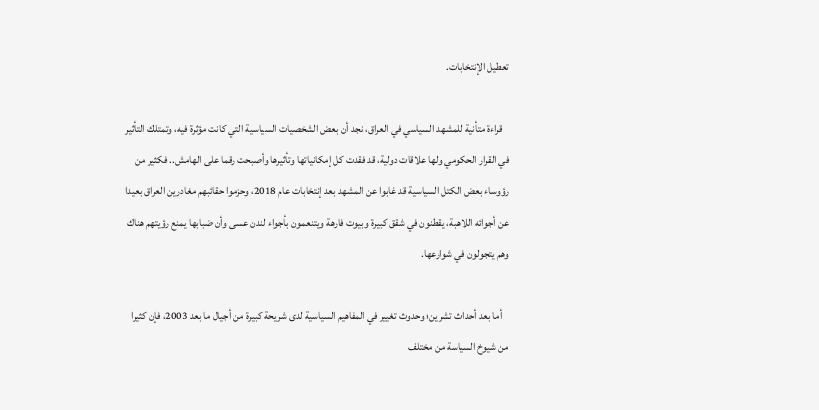تعطيل الإنتخابات.

   قراءة متأنية للمشهد السياسي في العراق، نجد أن بعض الشخصيات السياسية التي كانت مؤثرة فيه، وتمتلك التأثير في القرار الحكومي ولها علاقات دولية، قد فقدت كل إمكانياتها وتأثيرها وأصبحت رقما على الهامش.. فكثير من رؤوساء بعض الكتل السياسية قد غابوا عن المشهد بعد إنتخابات عام 2018، وحزموا حقائبهم مغادرين العراق بعيدا عن أجوائه اللاهبة، يقطنون في شقق كبيرة وبيوت فارهة ويتنعمون بأجواء لندن عسى وأن ضبابها يمنع رؤيتهم هناك وهم يتجولون في شوارعها.

   أما بعد أحداث تشرين؛ وحدوث تغيير في المفاهيم السياسية لدى شريحة كبيرة من أجيال ما بعد 2003، فإن كثيرا من شيوخ السياسة من مختلف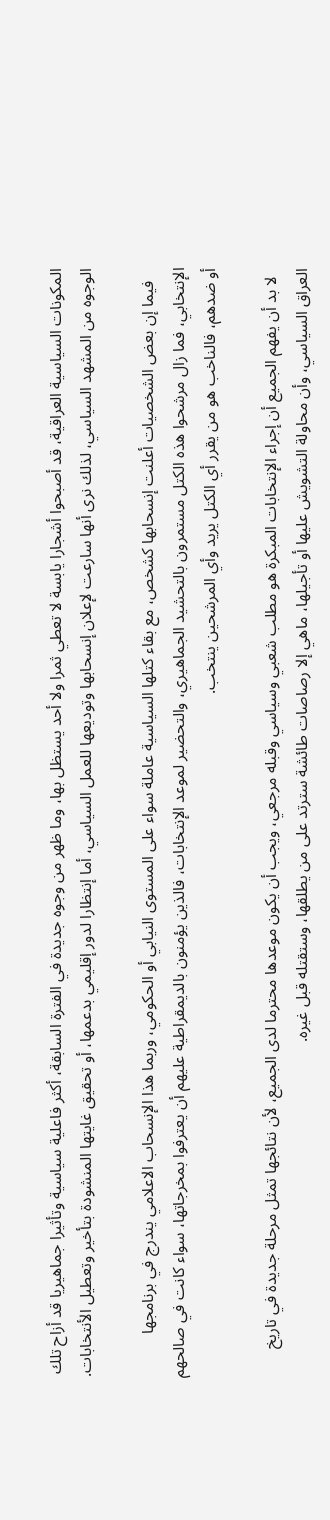المكونات السياسية العراقية، قد أصبحوا أشجارا يابسة لا تعطي ثمرا ولا أحد يستظل بها، وما ظهر من وجوه جديدة في الفترة السابقة، أكثر فاعلية سياسية وتأثيرا جماهيريا قد أزاح تلك الوجوه من المشهد السياسي، لذلك نرى أنها سارعت لإعلان إنسحابها وتوديعها للعمل السياسي، أما إنتظارا لدور إقليمي بدعمها، أو تحقيق غايتها المنشودة بتأخير وتعطيل الأنتخابات.

   فيما إن بعض الشخصيات أعلنت إنسحابها كشخص، مع بقاء كتلها السياسية عاملة سواء على المستوى النيابي أو الحكومي، وربما هذا الإنسحاب الاعلامي يندرج في برنامجها الإنتخابي، فما زال مرشحوا هذه الكتل مستمرون بالتحشيد الجماهيري، والتحضير لموعد الإنتخابات، فالذين يؤمنون بالديمقراطية عليهم أن يعترفوا بمخرجاتها، سواء كانت في صالحهم أو ضدهم، فالناخب هو من يقرر أي الكتل يريد وأي المرشحين ينتخب.

  لا بد أن يفهم الجميع أن إجراء الإنتخابات المبكرة هو مطلب شعبي وسياسي وقبله مرجعي، ويجب أن يكون موعدها محترما لدى الجميع، لأن نتائجها تمثل مرحلة جديدة في تاريخ العراق السياسي، وأن محاولة التشويش عليها أو تأجيلها، ماهي إلا رصاصات طائشة سترتد على من يطلقها، وستقتله قبل غيره.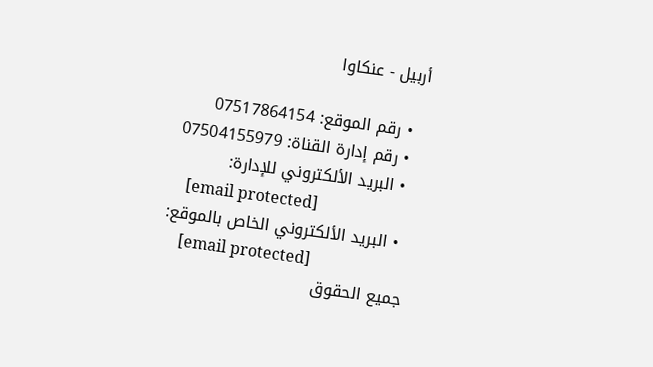أربيل - عنكاوا

  • رقم الموقع: 07517864154
  • رقم إدارة القناة: 07504155979
  • البريد الألكتروني للإدارة:
    [email protected]
  • البريد الألكتروني الخاص بالموقع:
    [email protected]
جميع الحقوق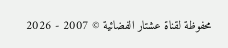محفوظة لقناة عشتار الفضائية © 2007 - 2026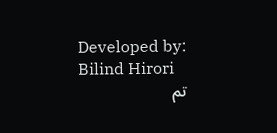Developed by: Bilind Hirori
تم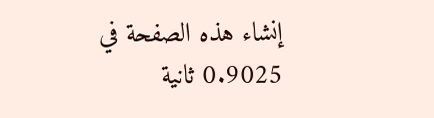إنشاء هذه الصفحة في 0.9025 ثانية